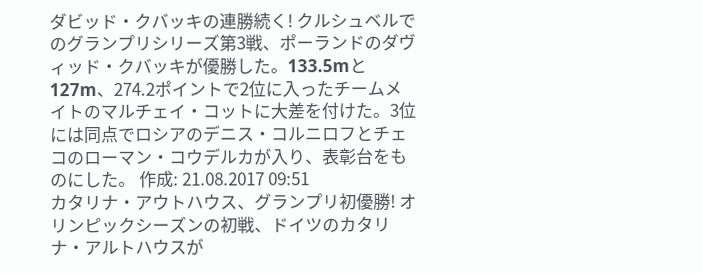ダビッド・クバッキの連勝続く! クルシュベルでのグランプリシリーズ第3戦、ポーランドのダヴィッド・クバッキが優勝した。133.5mと127m、274.2ポイントで2位に入ったチームメイトのマルチェイ・コットに大差を付けた。3位には同点でロシアのデニス・コルニロフとチェコのローマン・コウデルカが入り、表彰台をものにした。 作成: 21.08.2017 09:51
カタリナ・アウトハウス、グランプリ初優勝! オリンピックシーズンの初戦、ドイツのカタリナ・アルトハウスが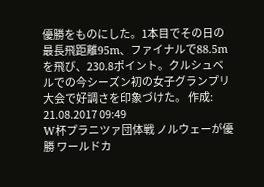優勝をものにした。1本目でその日の最長飛距離95m、ファイナルで88.5mを飛び、230.8ポイント。クルシュベルでの今シーズン初の女子グランプリ大会で好調さを印象づけた。 作成: 21.08.2017 09:49
W杯プラニツァ団体戦 ノルウェーが優勝 ワールドカ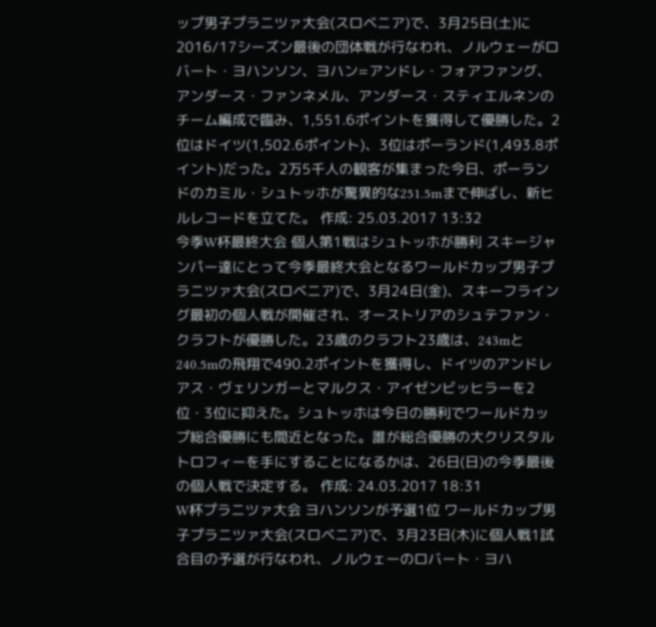ップ男子プラニツァ大会(スロベニア)で、3月25日(土)に2016/17シーズン最後の団体戦が行なわれ、ノルウェーがロバート・ヨハンソン、ヨハン=アンドレ・フォアファング、アンダース・ファンネメル、アンダース・スティエルネンのチーム編成で臨み、1,551.6ポイントを獲得して優勝した。2位はドイツ(1,502.6ポイント)、3位はポーランド(1,493.8ポイント)だった。2万5千人の観客が集まった今日、ポーランドのカミル・シュトッホが驚異的な251.5mまで伸ばし、新ヒルレコードを立てた。 作成: 25.03.2017 13:32
今季W杯最終大会 個人第1戦はシュトッホが勝利 スキージャンパー達にとって今季最終大会となるワールドカップ男子プラニツァ大会(スロベニア)で、3月24日(金)、スキーフライング最初の個人戦が開催され、オーストリアのシュテファン・クラフトが優勝した。23歳のクラフト23歳は、243mと240.5mの飛翔で490.2ポイントを獲得し、ドイツのアンドレアス・ヴェリンガーとマルクス・アイゼンビッヒラーを2位・3位に抑えた。シュトッホは今日の勝利でワールドカップ総合優勝にも間近となった。誰が総合優勝の大クリスタルトロフィーを手にすることになるかは、26日(日)の今季最後の個人戦で決定する。 作成: 24.03.2017 18:31
W杯プラニツァ大会 ヨハンソンが予選1位 ワールドカップ男子プラニツァ大会(スロベニア)で、3月23日(木)に個人戦1試合目の予選が行なわれ、ノルウェーのロバート・ヨハ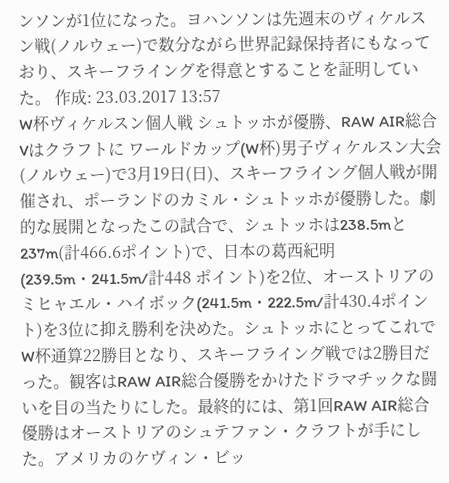ンソンが1位になった。ヨハンソンは先週末のヴィケルスン戦(ノルウェー)で数分ながら世界記録保持者にもなっており、スキーフライングを得意とすることを証明していた。 作成: 23.03.2017 13:57
W杯ヴィケルスン個人戦 シュトッホが優勝、RAW AIR総合Vはクラフトに ワールドカップ(W杯)男子ヴィケルスン大会(ノルウェー)で3月19日(日)、スキーフライング個人戦が開催され、ポーランドのカミル・シュトッホが優勝した。劇的な展開となったこの試合で、シュトッホは238.5mと237m(計466.6ポイント)で、日本の葛西紀明(239.5m・241.5m/計448 ポイント)を2位、オーストリアのミヒャエル・ハイボック(241.5m・222.5m/計430.4ポイント)を3位に抑え勝利を決めた。シュトッホにとってこれでW杯通算22勝目となり、スキーフライング戦では2勝目だった。観客はRAW AIR総合優勝をかけたドラマチックな闘いを目の当たりにした。最終的には、第1回RAW AIR総合優勝はオーストリアのシュテファン・クラフトが手にした。アメリカのケヴィン・ビッ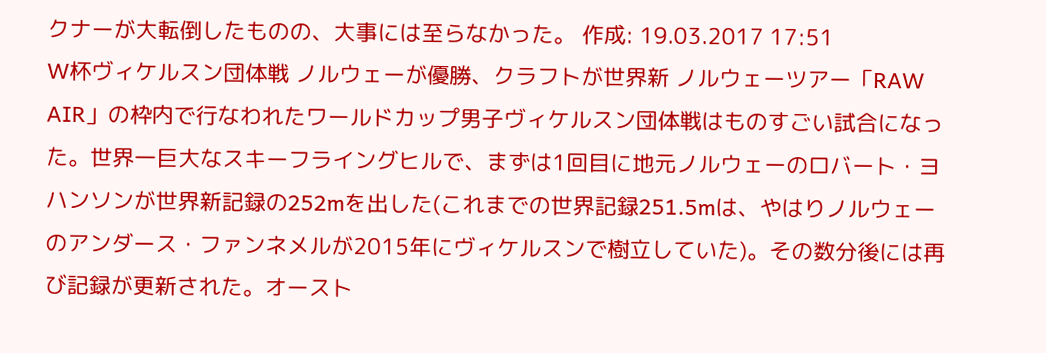クナーが大転倒したものの、大事には至らなかった。 作成: 19.03.2017 17:51
W杯ヴィケルスン団体戦 ノルウェーが優勝、クラフトが世界新 ノルウェーツアー「RAW AIR」の枠内で行なわれたワールドカップ男子ヴィケルスン団体戦はものすごい試合になった。世界一巨大なスキーフライングヒルで、まずは1回目に地元ノルウェーのロバート・ヨハンソンが世界新記録の252mを出した(これまでの世界記録251.5mは、やはりノルウェーのアンダース・ファンネメルが2015年にヴィケルスンで樹立していた)。その数分後には再び記録が更新された。オースト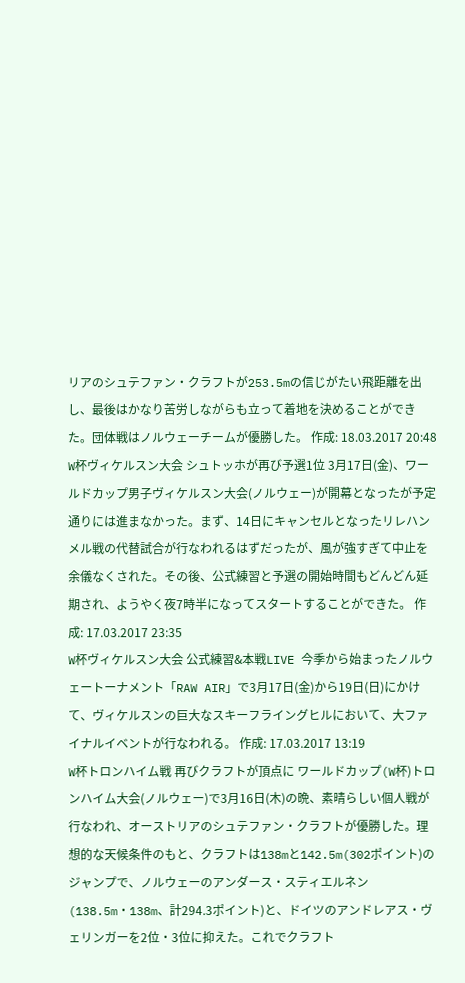リアのシュテファン・クラフトが253.5mの信じがたい飛距離を出し、最後はかなり苦労しながらも立って着地を決めることができた。団体戦はノルウェーチームが優勝した。 作成: 18.03.2017 20:48
W杯ヴィケルスン大会 シュトッホが再び予選1位 3月17日(金)、ワールドカップ男子ヴィケルスン大会(ノルウェー)が開幕となったが予定通りには進まなかった。まず、14日にキャンセルとなったリレハンメル戦の代替試合が行なわれるはずだったが、風が強すぎて中止を余儀なくされた。その後、公式練習と予選の開始時間もどんどん延期され、ようやく夜7時半になってスタートすることができた。 作成: 17.03.2017 23:35
W杯ヴィケルスン大会 公式練習&本戦LIVE 今季から始まったノルウェートーナメント「RAW AIR」で3月17日(金)から19日(日)にかけて、ヴィケルスンの巨大なスキーフライングヒルにおいて、大ファイナルイベントが行なわれる。 作成: 17.03.2017 13:19
W杯トロンハイム戦 再びクラフトが頂点に ワールドカップ(W杯)トロンハイム大会(ノルウェー)で3月16日(木)の晩、素晴らしい個人戦が行なわれ、オーストリアのシュテファン・クラフトが優勝した。理想的な天候条件のもと、クラフトは138mと142.5m(302ポイント)のジャンプで、ノルウェーのアンダース・スティエルネン(138.5m・138m、計294.3ポイント)と、ドイツのアンドレアス・ヴェリンガーを2位・3位に抑えた。これでクラフト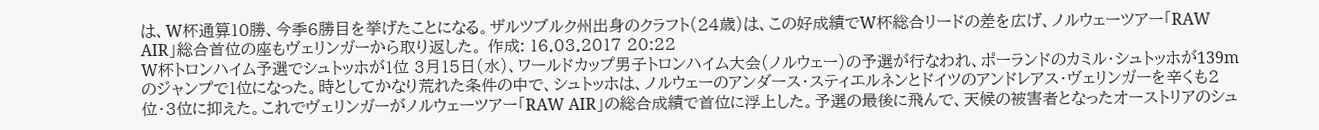は、W杯通算10勝、今季6勝目を挙げたことになる。ザルツブルク州出身のクラフト(24歳)は、この好成績でW杯総合リードの差を広げ、ノルウェーツアー「RAW AIR」総合首位の座もヴェリンガーから取り返した。 作成: 16.03.2017 20:22
W杯トロンハイム予選でシュトッホが1位 3月15日(水)、ワールドカップ男子トロンハイム大会(ノルウェー)の予選が行なわれ、ポーランドのカミル・シュトッホが139mのジャンプで1位になった。時としてかなり荒れた条件の中で、シュトッホは、ノルウェーのアンダース・スティエルネンとドイツのアンドレアス・ヴェリンガーを辛くも2位・3位に抑えた。これでヴェリンガーがノルウェーツアー「RAW AIR」の総合成績で首位に浮上した。予選の最後に飛んで、天候の被害者となったオーストリアのシュ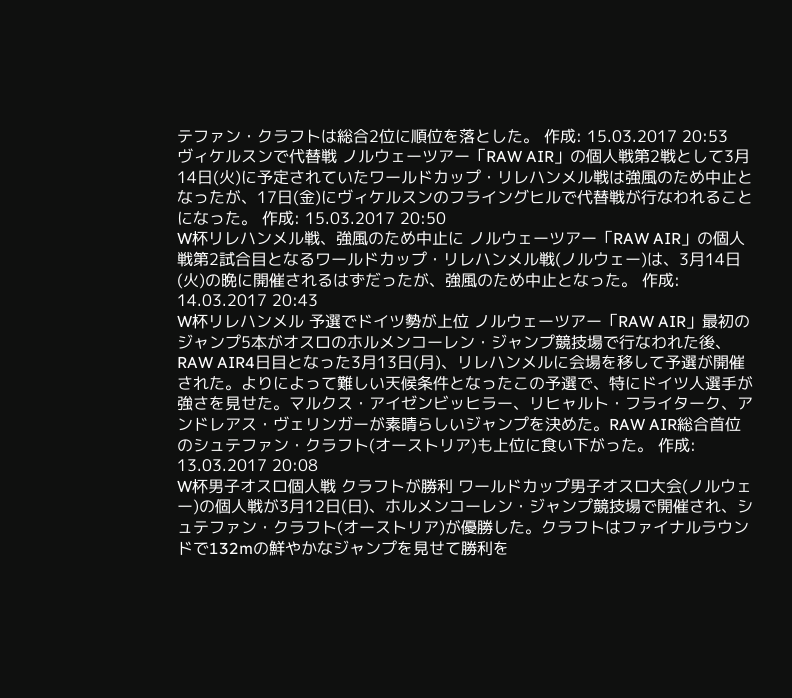テファン・クラフトは総合2位に順位を落とした。 作成: 15.03.2017 20:53
ヴィケルスンで代替戦 ノルウェーツアー「RAW AIR」の個人戦第2戦として3月14日(火)に予定されていたワールドカップ・リレハンメル戦は強風のため中止となったが、17日(金)にヴィケルスンのフライングヒルで代替戦が行なわれることになった。 作成: 15.03.2017 20:50
W杯リレハンメル戦、強風のため中止に ノルウェーツアー「RAW AIR」の個人戦第2試合目となるワールドカップ・リレハンメル戦(ノルウェー)は、3月14日(火)の晩に開催されるはずだったが、強風のため中止となった。 作成: 14.03.2017 20:43
W杯リレハンメル 予選でドイツ勢が上位 ノルウェーツアー「RAW AIR」最初のジャンプ5本がオスロのホルメンコーレン・ジャンプ競技場で行なわれた後、RAW AIR4日目となった3月13日(月)、リレハンメルに会場を移して予選が開催された。よりによって難しい天候条件となったこの予選で、特にドイツ人選手が強さを見せた。マルクス・アイゼンビッヒラー、リヒャルト・フライターク、アンドレアス・ヴェリンガーが素晴らしいジャンプを決めた。RAW AIR総合首位のシュテファン・クラフト(オーストリア)も上位に食い下がった。 作成: 13.03.2017 20:08
W杯男子オスロ個人戦 クラフトが勝利 ワールドカップ男子オスロ大会(ノルウェー)の個人戦が3月12日(日)、ホルメンコーレン・ジャンプ競技場で開催され、シュテファン・クラフト(オーストリア)が優勝した。クラフトはファイナルラウンドで132mの鮮やかなジャンプを見せて勝利を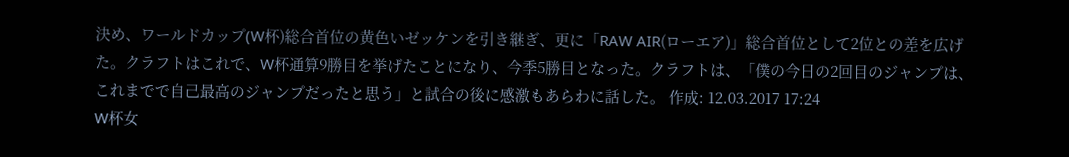決め、ワールドカップ(W杯)総合首位の黄色いゼッケンを引き継ぎ、更に「RAW AIR(ローエア)」総合首位として2位との差を広げた。クラフトはこれで、W杯通算9勝目を挙げたことになり、今季5勝目となった。クラフトは、「僕の今日の2回目のジャンプは、これまでで自己最高のジャンプだったと思う」と試合の後に感激もあらわに話した。 作成: 12.03.2017 17:24
W杯女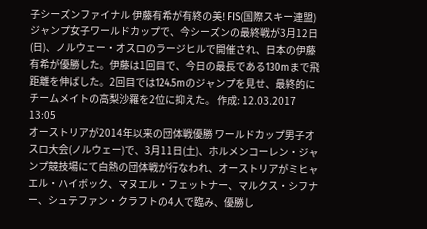子シーズンファイナル 伊藤有希が有終の美! FIS(国際スキー連盟)ジャンプ女子ワールドカップで、今シーズンの最終戦が3月12日(日)、ノルウェー・オスロのラージヒルで開催され、日本の伊藤有希が優勝した。伊藤は1回目で、今日の最長である130mまで飛距離を伸ばした。2回目では124.5mのジャンプを見せ、最終的にチームメイトの高梨沙羅を2位に抑えた。 作成: 12.03.2017 13:05
オーストリアが2014年以来の団体戦優勝 ワールドカップ男子オスロ大会(ノルウェー)で、3月11日(土)、ホルメンコーレン・ジャンプ競技場にて白熱の団体戦が行なわれ、オーストリアがミヒャエル・ハイボック、マヌエル・フェットナー、マルクス・シフナー、シュテファン・クラフトの4人で臨み、優勝し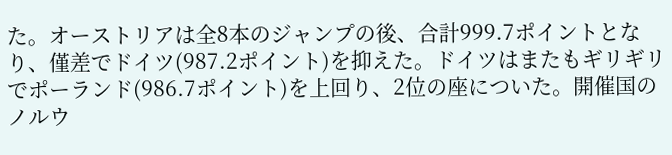た。オーストリアは全8本のジャンプの後、合計999.7ポイントとなり、僅差でドイツ(987.2ポイント)を抑えた。ドイツはまたもギリギリでポーランド(986.7ポイント)を上回り、2位の座についた。開催国のノルウ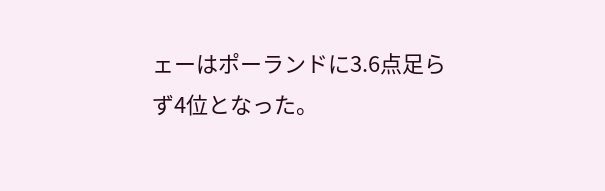ェーはポーランドに3.6点足らず4位となった。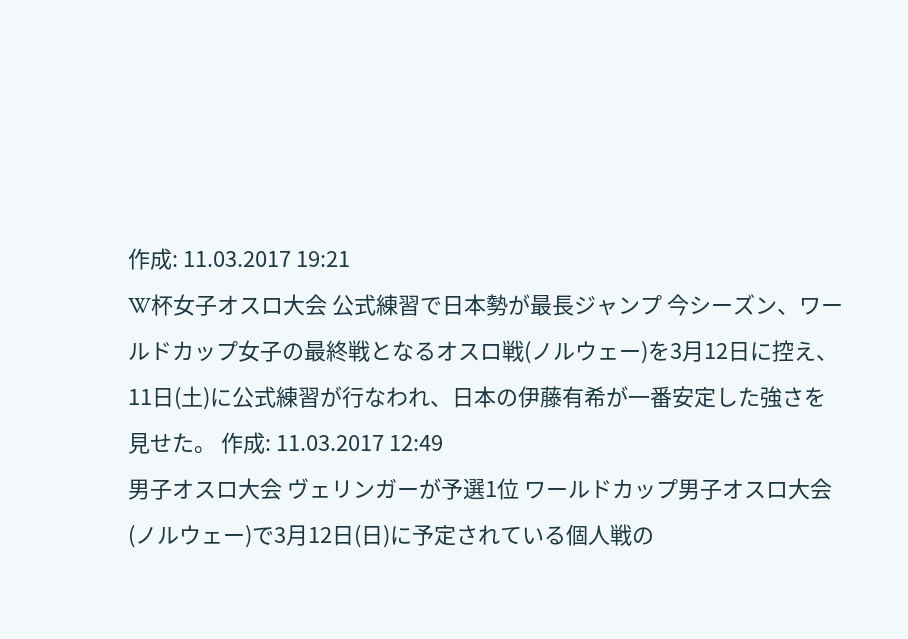作成: 11.03.2017 19:21
W杯女子オスロ大会 公式練習で日本勢が最長ジャンプ 今シーズン、ワールドカップ女子の最終戦となるオスロ戦(ノルウェー)を3月12日に控え、11日(土)に公式練習が行なわれ、日本の伊藤有希が一番安定した強さを見せた。 作成: 11.03.2017 12:49
男子オスロ大会 ヴェリンガーが予選1位 ワールドカップ男子オスロ大会(ノルウェー)で3月12日(日)に予定されている個人戦の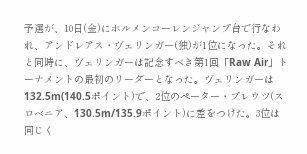予選が、10日(金)にホルメンコーレンジャンプ台で行なわれ、アンドレアス・ヴェリンガー(独)が1位になった。それと同時に、ヴェリンガーは記念すべき第1回「Raw Air」トーナメントの最初のリーダーとなった。ヴェリンガーは132.5m(140.5ポイント)で、2位のペーター・プレウツ(スロベニア、130.5m/135.9ポイント)に差をつけた。3位は同じく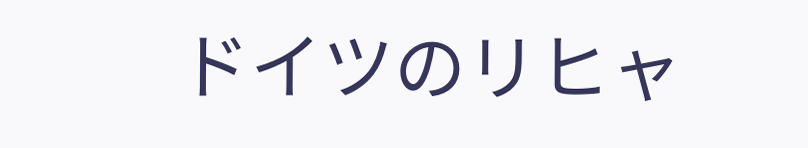ドイツのリヒャ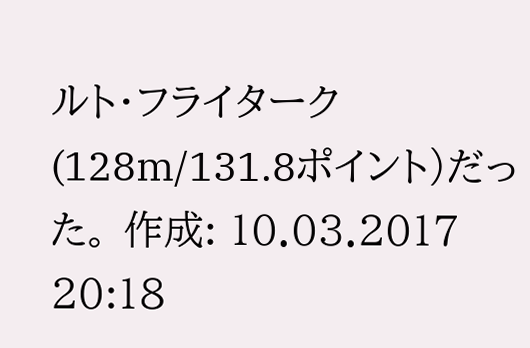ルト・フライターク(128m/131.8ポイント)だった。 作成: 10.03.2017 20:18